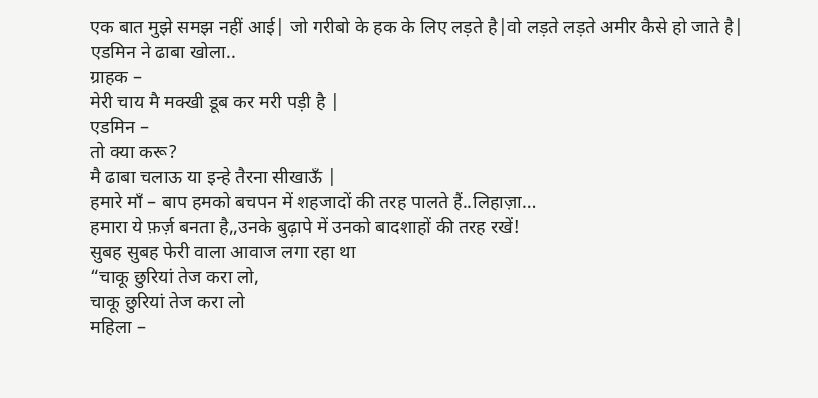एक बात मुझे समझ नहीं आई| जो गरीबो के हक के लिए लड़ते है|वो लड़ते लड़ते अमीर कैसे हो जाते है|
एडमिन ने ढाबा खोला..
ग्राहक –
मेरी चाय मै मक्खी डूब कर मरी पड़ी है |
एडमिन –
तो क्या करू?
मै ढाबा चलाऊ या इन्हे तैरना सीखाऊँ |
हमारे माँ – बाप हमको बचपन में शहजादों की तरह पालते हैं..लिहाज़ा…
हमारा ये फ़र्ज़ बनता है,,उनके बुढ़ापे में उनको बादशाहों की तरह रखें!
सुबह सुबह फेरी वाला आवाज लगा रहा था
“चाकू छुरियां तेज करा लो,
चाकू छुरियां तेज करा लो
महिला –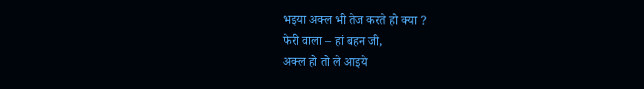भइया अक्ल भी तेज करते हो क्या ?
फेरी वाला – हां बहन जी,
अक्ल हो तो ले आइये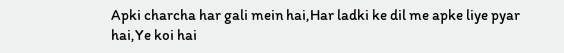Apki charcha har gali mein hai,Har ladki ke dil me apke liye pyar hai,Ye koi hai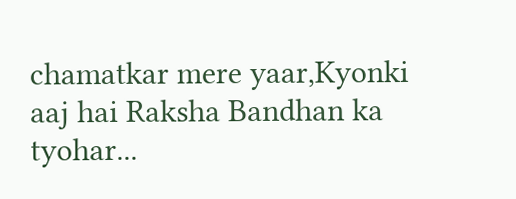chamatkar mere yaar,Kyonki aaj hai Raksha Bandhan ka tyohar...